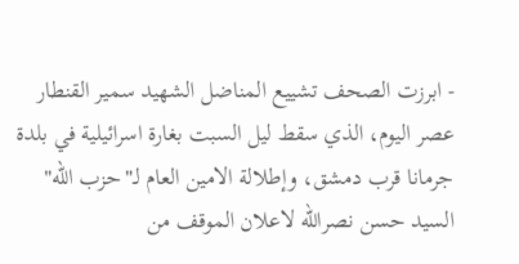- ابرزت الصحف تشييع المناضل الشهيد سمير القنطار عصر اليوم، الذي سقط ليل السبت بغارة اسرائيلية في بلدة جرمانا قرب دمشق، وإطلالة الامين العام لـ"حزب الله" السيد حسن نصرالله لاعلان الموقف من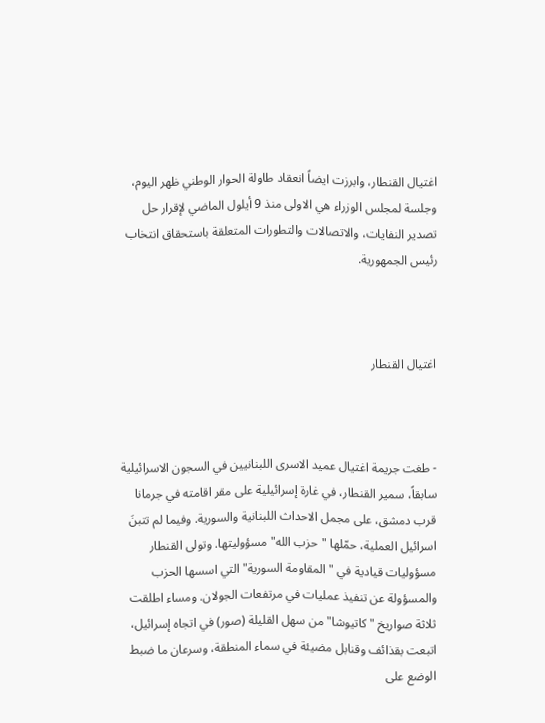اغتيال القنطار، وابرزت ايضاً انعقاد طاولة الحوار الوطني ظهر اليوم، وجلسة لمجلس الوزراء هي الاولى منذ 9 أيلول الماضي لإقرار حل تصدير النفايات، والاتصالات والتطورات المتعلقة باستحقاق انتخاب رئيس الجمهورية.



اغتيال القنطار



- طغت جريمة اغتيال عميد الاسرى اللبنانيين في السجون الاسرائيلية سابقاً، سمير القنطار، في غارة إسرائيلية على مقر اقامته في جرمانا قرب دمشق، على مجمل الاحداث اللبنانية والسورية. وفيما لم تتبنَ اسرائيل العملية، حمّلها "حزب الله" مسؤوليتها. وتولى القنطار مسؤوليات قيادية في "المقاومة السورية" التي اسسها الحزب والمسؤولة عن تنفيذ عمليات في مرتفعات الجولان. ومساء اطلقت ثلاثة صواريخ "كاتيوشا" من سهل القليلة (صور) في اتجاه إسرائيل، اتبعت بقذائف وقنابل مضيئة في سماء المنطقة، وسرعان ما ضبط الوضع على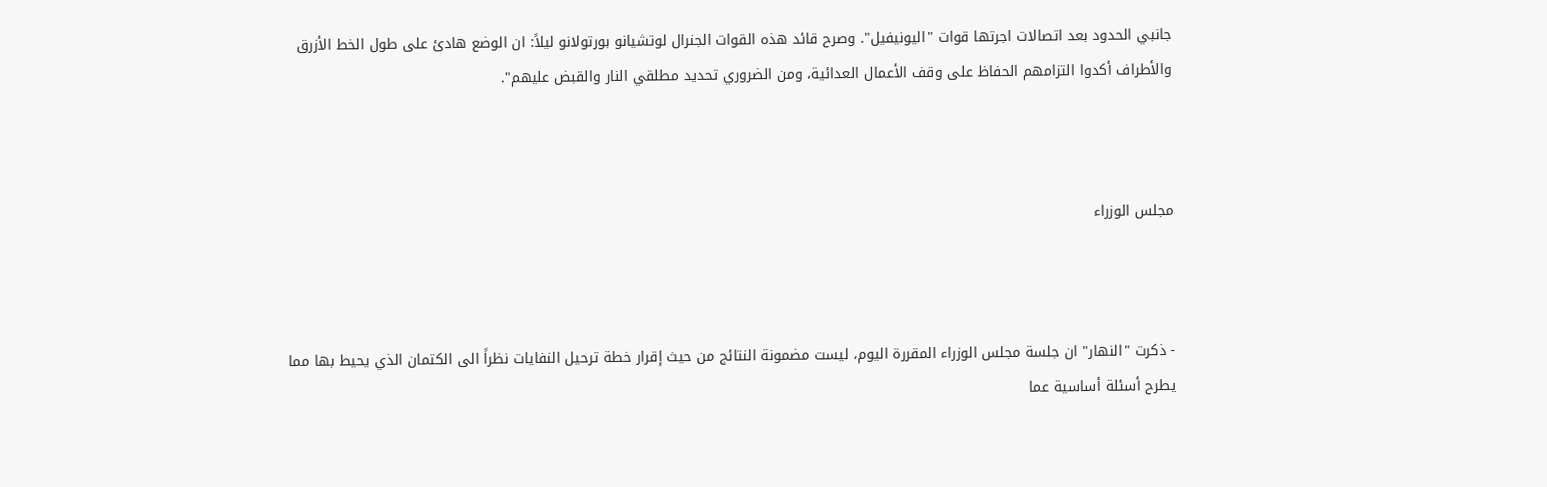جانبي الحدود بعد اتصالات اجرتها قوات "اليونيفيل". وصرح قائد هذه القوات الجنرال لوتشيانو بورتولانو ليلاً: ان الوضع هادئ على طول الخط الأزرق والأطراف أكدوا التزامهم الحفاظ على وقف الأعمال العدائية، ومن الضروري تحديد مطلقي النار والقبض عليهم".



مجلس الوزراء



- ذكرت "النهار" ان جلسة مجلس الوزراء المقررة اليوم، ليست مضمونة النتائج من حيث إقرار خطة ترحيل النفايات نظراً الى الكتمان الذي يحيط بها مما يطرح أسئلة أساسية عما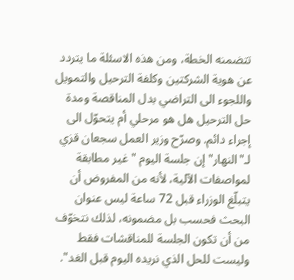تتضمنه الخطة، ومن هذه الاسئلة ما يتردد عن هوية الشركتين وكلفة الترحيل والتمويل واللجوء الى التراضي بدل المناقصة ومدة حل الترحيل هل هو مرحلي أم يتحوّل الى إجراء دائم. وصرّح وزير العمل سجعان قزي لـ"النهار" إن جلسة اليوم "غير مطابقة لمواصفات الآلية، لأنه من المفروض أن يتبلّغ الوزراء قبل 72 ساعة ليس عنوان البحث فحسب بل مضمونه، لذلك نتخوّف من أن تكون الجلسة للمناقشات فقط وليست للحل الذي نريده اليوم قبل الغد".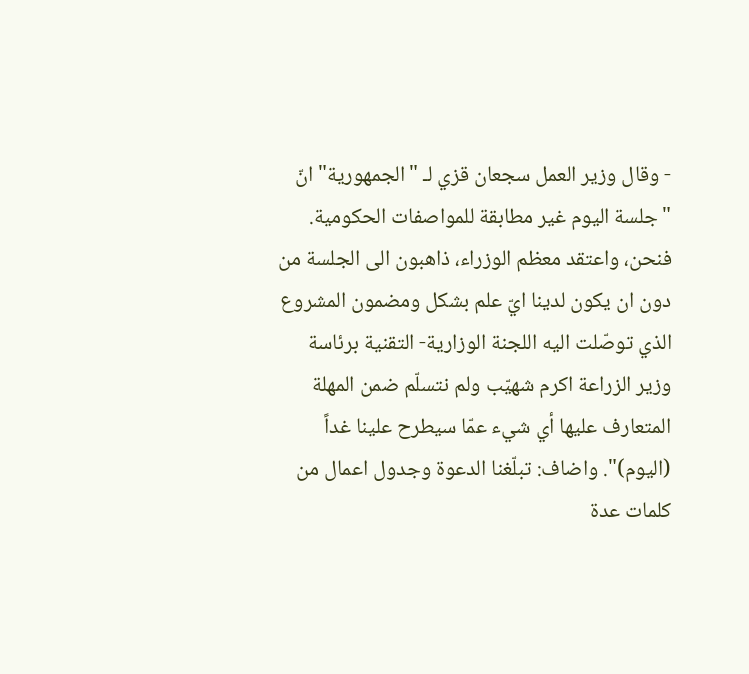- وقال وزير العمل سجعان قزي لـ "الجمهورية" انّ "جلسة اليوم غير مطابقة للمواصفات الحكومية. فنحن، واعتقد معظم الوزراء، ذاهبون الى الجلسة من دون ان يكون لدينا ايّ علم بشكل ومضمون المشروع الذي توصّلت اليه اللجنة الوزارية- التقنية برئاسة وزير الزراعة اكرم شهيّب ولم نتسلّم ضمن المهلة المتعارف عليها أي شيء عمّا سيطرح علينا غداً (اليوم)". واضاف: تبلّغنا الدعوة وجدول اعمال من كلمات عدة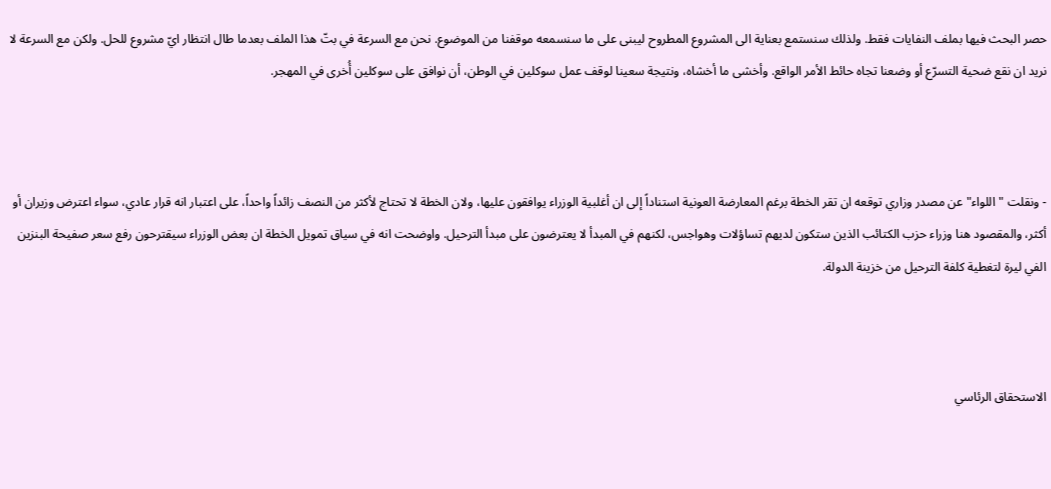حصر البحث فيها بملف النفايات فقط. ولذلك سنستمع بعناية الى المشروع المطروح ليبنى على ما سنسمعه موقفنا من الموضوع. نحن مع السرعة في بتّ هذا الملف بعدما طال انتظار ايّ مشروع للحل. ولكن مع السرعة لا نريد ان نقع ضحية التسرّع أو وضعنا تجاه حائط الأمر الواقع. وأخشى ما أخشاه، ونتيجة سعينا لوقف عمل سوكلين في الوطن، أن نوافق على سوكلين أُخرى في المهجر.



- ونقلت "اللواء" عن مصدر وزاري توقعه ان تقر الخطة برغم المعارضة العونية استناداً إلى ان أغلبية الوزراء يوافقون عليها، ولان الخطة لا تحتاج لأكثر من النصف زائداً واحداً، على اعتبار انه قرار عادي، سواء اعترض وزيران أو أكثر، والمقصود هنا وزراء حزب الكتائب الذين ستكون لديهم تساؤلات وهواجس، لكنهم في المبدأ لا يعترضون على مبدأ الترحيل. واوضحت انه في سياق تمويل الخطة ان بعض الوزراء سيقترحون رفع سعر صفيحة البنزين الفي ليرة لتغطية كلفة الترحيل من خزينة الدولة.



الاستحقاق الرئاسي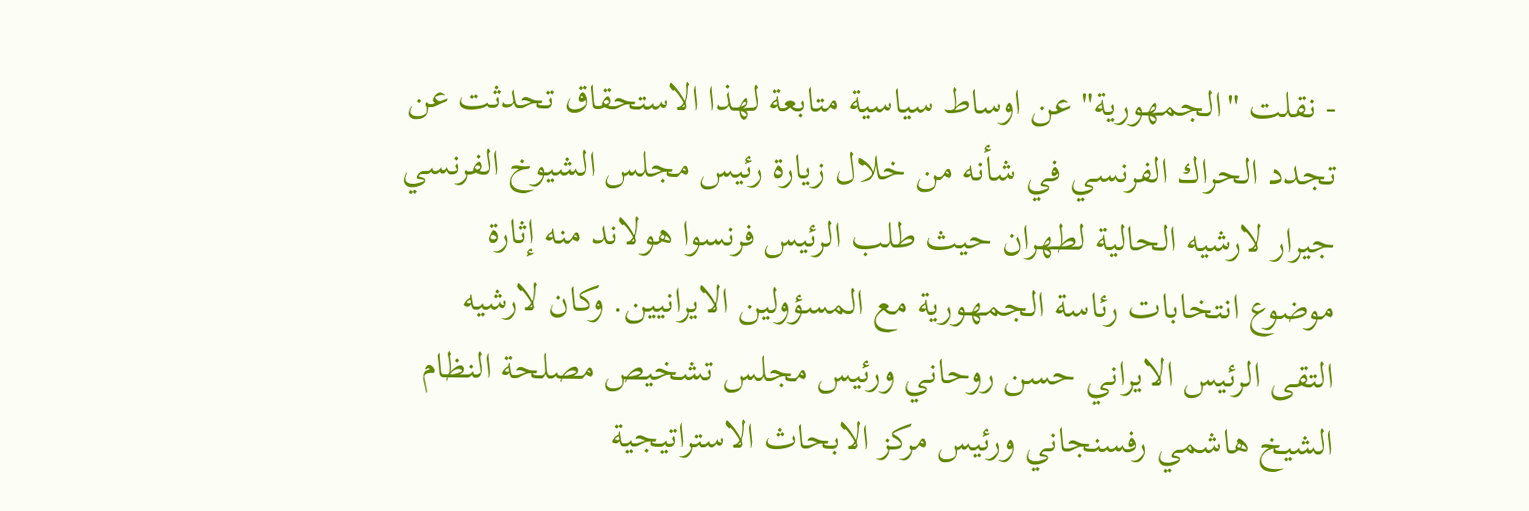- نقلت "الجمهورية" عن اوساط سياسية متابعة لهذا الاستحقاق تحدثت عن تجدد الحراك الفرنسي في شأنه من خلال زيارة رئيس مجلس الشيوخ الفرنسي جيرار لارشيه الحالية لطهران حيث طلب الرئيس فرنسوا هولاند منه إثارة موضوع انتخابات رئاسة الجمهورية مع المسؤولين الايرانيين. وكان لارشيه التقى الرئيس الايراني حسن روحاني ورئيس مجلس تشخيص مصلحة النظام الشيخ هاشمي رفسنجاني ورئیس مرکز الابحاث الاستراتیجیة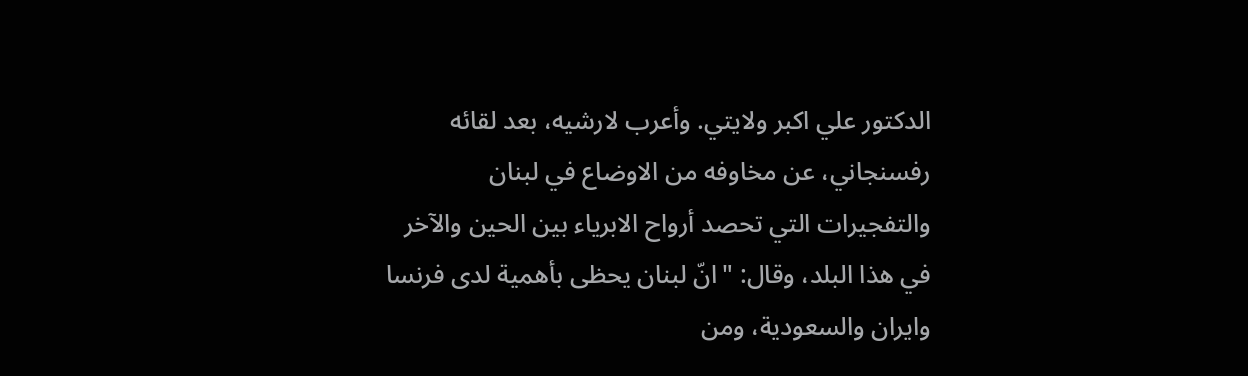الدكتور علي اکبر ولایتي. وأعرب لارشیه، بعد لقائه رفسنجاني، عن مخاوفه من الاوضاع في لبنان والتفجیرات التي تحصد أرواح الابریاء بین الحین والآخر في هذا البلد، وقال: "انّ لبنان یحظی بأهمیة لدى فرنسا وایران والسعودیة، ومن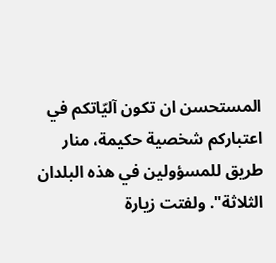المستحسن ان تكون آلیّاتكم في اعتبارکم شخصیة حكیمة، منار طریق للمسؤولین في هذه البلدان الثلاثة". ولفتت زيارة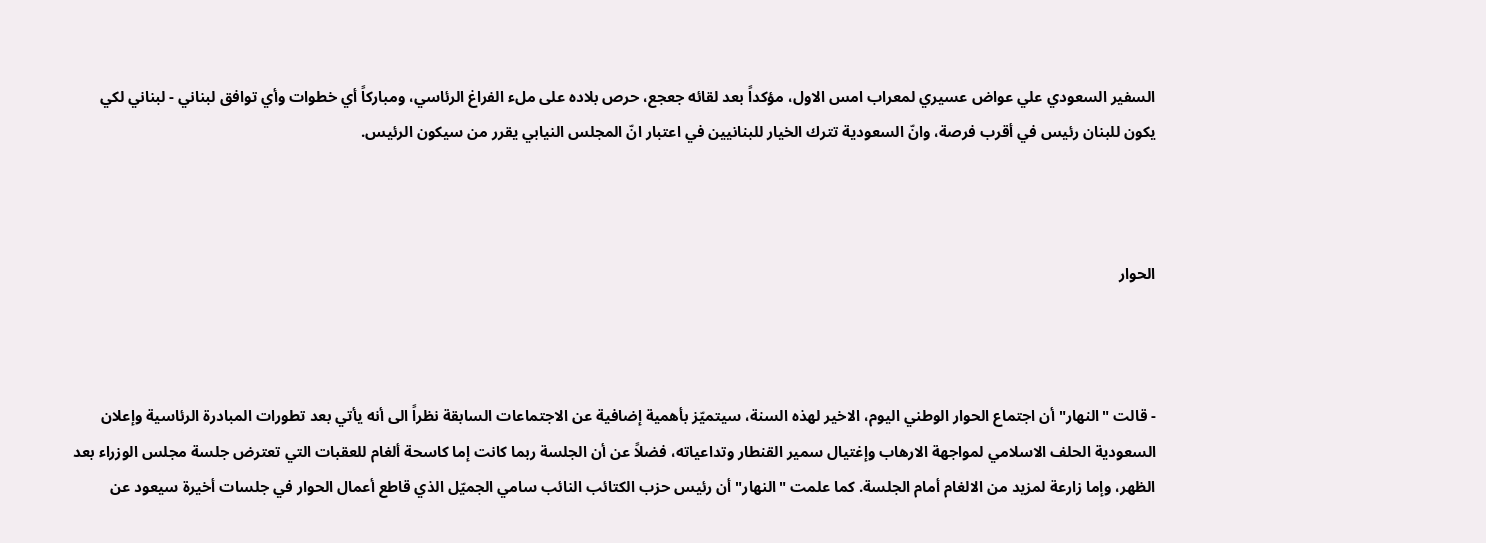السفير السعودي علي عواض عسيري لمعراب امس الاول، مؤكداً بعد لقائه جعجع، حرص بلاده على ملء الفراغ الرئاسي، ومباركاً أي خطوات وأي توافق لبناني - لبناني لكي يكون للبنان رئيس في أقرب فرصة، وانّ السعودية تترك الخيار للبنانيين في اعتبار انّ المجلس النيابي يقرر من سيكون الرئيس.



الحوار



- قالت "النهار" أن اجتماع الحوار الوطني اليوم، الاخير لهذه السنة، سيتميّز بأهمية إضافية عن الاجتماعات السابقة نظراً الى أنه يأتي بعد تطورات المبادرة الرئاسية وإعلان السعودية الحلف الاسلامي لمواجهة الارهاب وإغتيال سمير القنطار وتداعياته، فضلاً عن أن الجلسة ربما كانت إما كاسحة ألغام للعقبات التي تعترض جلسة مجلس الوزراء بعد الظهر، وإما زارعة لمزيد من الالغام أمام الجلسة. كما علمت "النهار" أن رئيس حزب الكتائب النائب سامي الجميّل الذي قاطع أعمال الحوار في جلسات أخيرة سيعود عن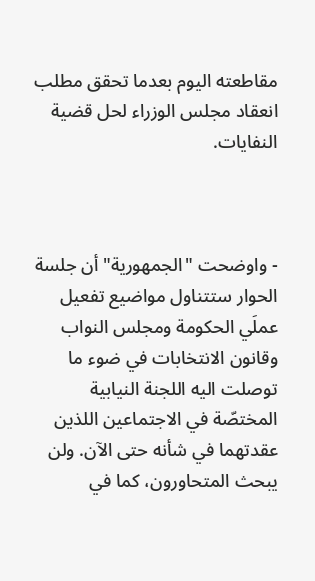مقاطعته اليوم بعدما تحقق مطلب انعقاد مجلس الوزراء لحل قضية النفايات.



- واوضحت "الجمهورية" أن جلسة الحوار ستتناول مواضيع تفعيل عملَي الحكومة ومجلس النواب وقانون الانتخابات في ضوء ما توصلت اليه اللجنة النيابية المختصّة في الاجتماعين اللذين عقدتهما في شأنه حتى الآن. ولن يبحث المتحاورون، كما في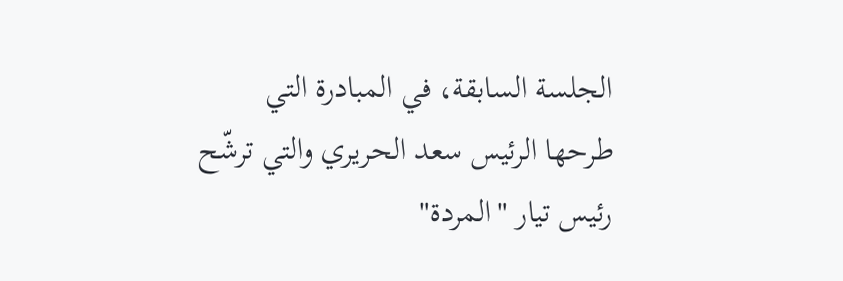الجلسة السابقة، في المبادرة التي طرحها الرئيس سعد الحريري والتي ترشّح رئيس تيار "المردة"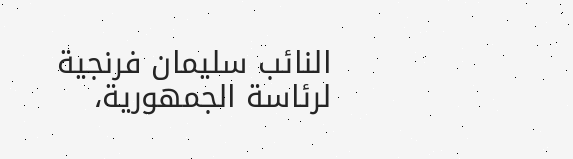النائب سليمان فرنجية لرئاسة الجمهورية،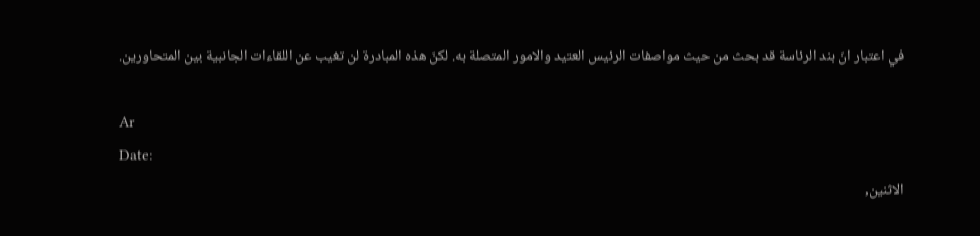في اعتبار انّ بند الرئاسة قد بحث من حيث مواصفات الرئيس العتيد والامور المتصلة به. لكنّ هذه المبادرة لن تغيب عن اللقاءات الجانبية بين المتحاورين.

Ar
Date:
الاثنين,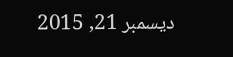ديسمبر 21, 2015